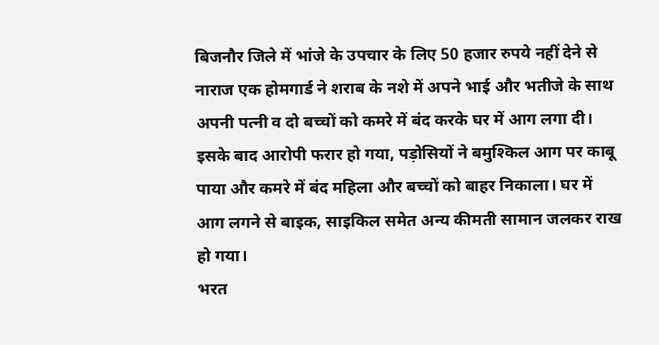बिजनौर जिले में भांजे के उपचार के लिए 50 हजार रुपये नहीं देने से नाराज एक होमगार्ड ने शराब के नशे में अपने भाई और भतीजे के साथ अपनी पत्नी व दो बच्चों को कमरे में बंद करके घर में आग लगा दी। इसके बाद आरोपी फरार हो गया, पड़ोसियों ने बमुश्किल आग पर काबू पाया और कमरे में बंद महिला और बच्चों को बाहर निकाला। घर में आग लगने से बाइक, साइकिल समेत अन्य कीमती सामान जलकर राख हो गया।
भरत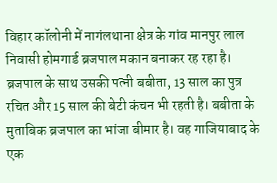विहार कॉलोनी में नागंलथाना क्षेत्र के गांव मानपुर लाल निवासी होमगार्ड ब्रजपाल मकान बनाकर रह रहा है। ब्रजपाल के साथ उसकी पत्नी बबीता, 13 साल का पुत्र रचित और 15 साल की बेटी कंचन भी रहती है। बबीता के मुताबिक ब्रजपाल का भांजा बीमार है। वह गाजियाबाद के एक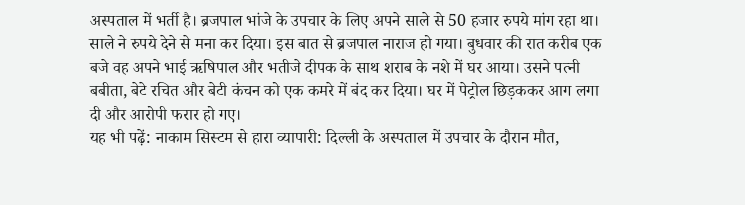अस्पताल में भर्ती है। ब्रजपाल भांजे के उपचार के लिए अपने साले से 50 हजार रुपये मांग रहा था। साले ने रुपये देने से मना कर दिया। इस बात से ब्रजपाल नाराज हो गया। बुधवार की रात करीब एक बजे वह अपने भाई ऋषिपाल और भतीजे दीपक के साथ शराब के नशे में घर आया। उसने पत्नी बबीता, बेटे रचित और बेटी कंचन को एक कमरे में बंद कर दिया। घर में पेट्रोल छिड़ककर आग लगा दी और आरोपी फरार हो गए।
यह भी पढ़ें: नाकाम सिस्टम से हारा व्यापारी: दिल्ली के अस्पताल में उपचार के दौरान मौत,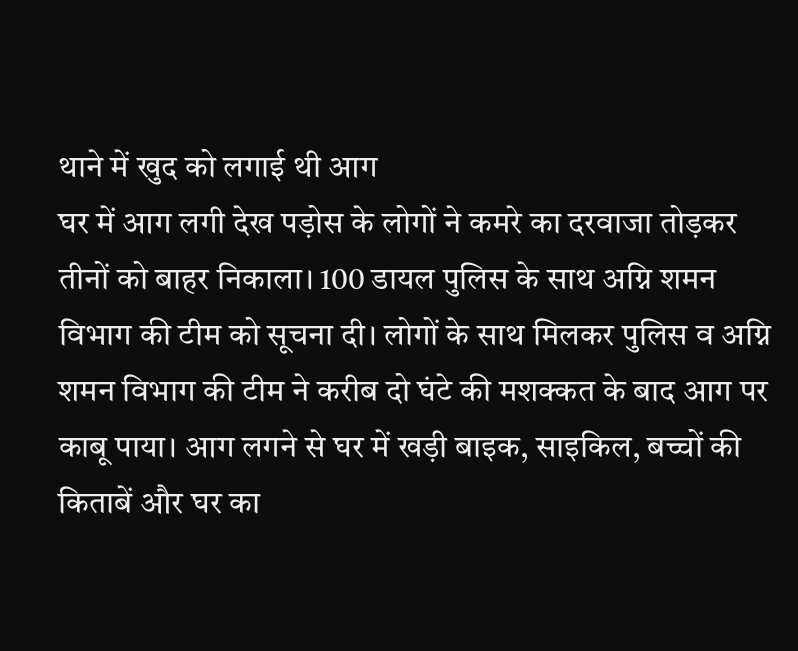थाने में खुद को लगाई थी आग
घर में आग लगी देख पड़ोस के लोगों ने कमरे का दरवाजा तोड़कर तीनों को बाहर निकाला। 100 डायल पुलिस के साथ अग्नि शमन विभाग की टीम को सूचना दी। लोगों के साथ मिलकर पुलिस व अग्नि शमन विभाग की टीम ने करीब दो घंटे की मशक्कत के बाद आग पर काबू पाया। आग लगने से घर में खड़ी बाइक, साइकिल, बच्चों की किताबें और घर का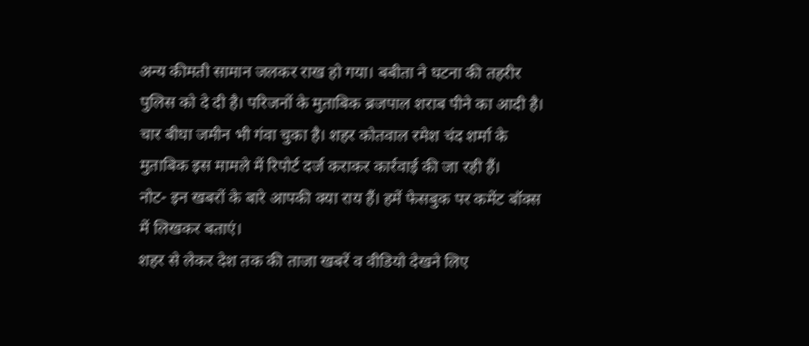अन्य कीमती सामान जलकर राख हो गया। बबीता ने घटना की तहरीर पुलिस को दे दी है। परिजनों के मुताबिक ब्रजपाल शराब पीने का आदी है। चार बीघा जमीन भी गंवा चुका है। शहर कोतवाल रमेश चंद शर्मा के मुताबिक इस मामले में रिपोर्ट दर्ज कराकर कार्रवाई की जा रही हैं।
नोट- इन खबरों के बारे आपकी क्या राय हैं। हमें फेसबुक पर कमेंट बॉक्स में लिखकर बताएं।
शहर से लेकर देश तक की ताजा खबरें व वीडियो देखने लिए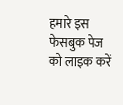हमारे इस फेसबुक पेज को लाइक करें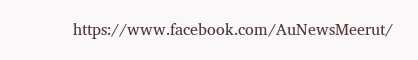https://www.facebook.com/AuNewsMeerut/